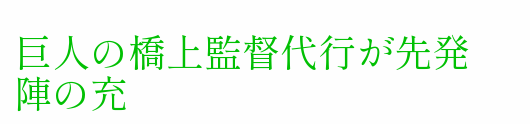巨人の橋上監督代行が先発陣の充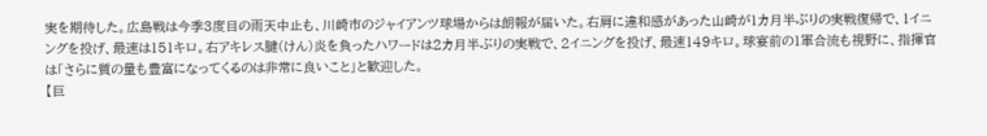実を期待した。広島戦は今季3度目の雨天中止も、川崎市のジャイアンツ球場からは朗報が届いた。右肩に違和感があった山崎が1カ月半ぶりの実戦復帰で、1イニングを投げ、最速は151キロ。右アキレス腱(けん)炎を負ったハワードは2カ月半ぶりの実戦で、2イニングを投げ、最速149キロ。球宴前の1軍合流も視野に、指揮官は「さらに質の量も豊富になってくるのは非常に良いこと」と歓迎した。
【巨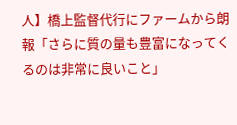人】橋上監督代行にファームから朗報「さらに質の量も豊富になってくるのは非常に良いこと」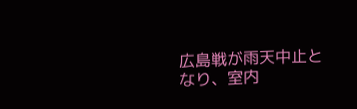広島戦が雨天中止となり、室内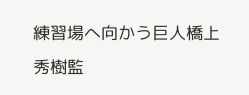練習場へ向かう巨人橋上秀樹監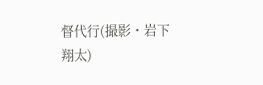督代行(撮影・岩下翔太)